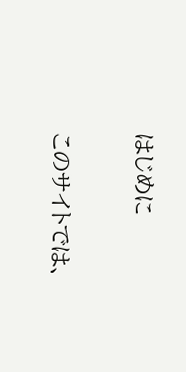はじめに

このサイトでは、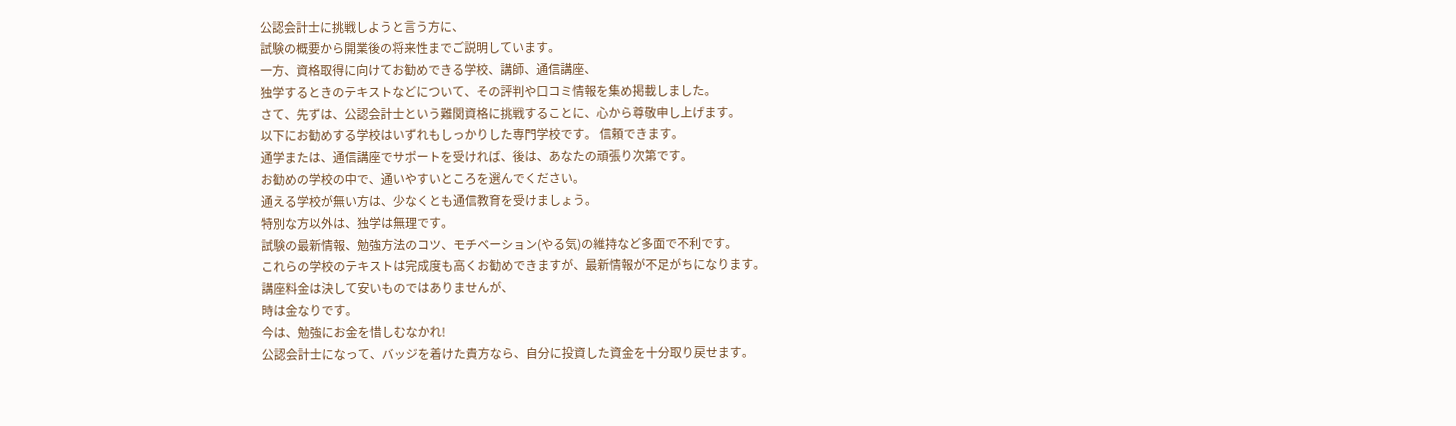公認会計士に挑戦しようと言う方に、
試験の概要から開業後の将来性までご説明しています。
一方、資格取得に向けてお勧めできる学校、講師、通信講座、
独学するときのテキストなどについて、その評判や口コミ情報を集め掲載しました。
さて、先ずは、公認会計士という難関資格に挑戦することに、心から尊敬申し上げます。
以下にお勧めする学校はいずれもしっかりした専門学校です。 信頼できます。
通学または、通信講座でサポートを受ければ、後は、あなたの頑張り次第です。
お勧めの学校の中で、通いやすいところを選んでください。
通える学校が無い方は、少なくとも通信教育を受けましょう。
特別な方以外は、独学は無理です。
試験の最新情報、勉強方法のコツ、モチベーション(やる気)の維持など多面で不利です。
これらの学校のテキストは完成度も高くお勧めできますが、最新情報が不足がちになります。
講座料金は決して安いものではありませんが、
時は金なりです。
今は、勉強にお金を惜しむなかれ!
公認会計士になって、バッジを着けた貴方なら、自分に投資した資金を十分取り戻せます。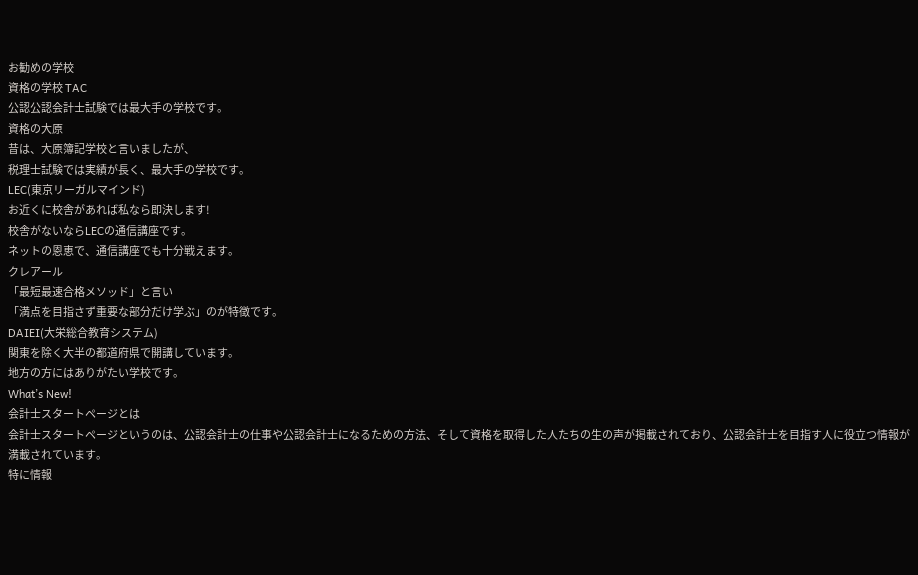お勧めの学校
資格の学校 TAC
公認公認会計士試験では最大手の学校です。
資格の大原
昔は、大原簿記学校と言いましたが、
税理士試験では実績が長く、最大手の学校です。
LEC(東京リーガルマインド)
お近くに校舎があれば私なら即決します!
校舎がないならLECの通信講座です。
ネットの恩恵で、通信講座でも十分戦えます。
クレアール
「最短最速合格メソッド」と言い
「満点を目指さず重要な部分だけ学ぶ」のが特徴です。
DAIEI(大栄総合教育システム)
関東を除く大半の都道府県で開講しています。
地方の方にはありがたい学校です。
What’s New!
会計士スタートページとは
会計士スタートページというのは、公認会計士の仕事や公認会計士になるための方法、そして資格を取得した人たちの生の声が掲載されており、公認会計士を目指す人に役立つ情報が満載されています。
特に情報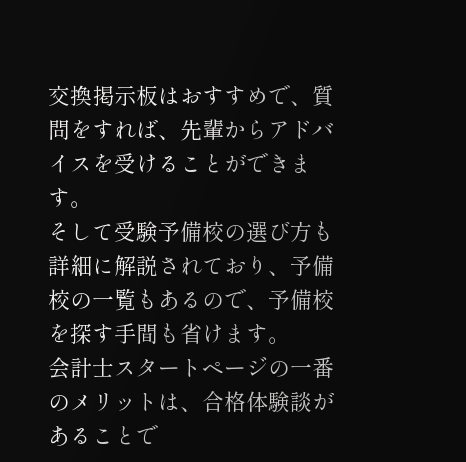交換掲示板はおすすめで、質問をすれば、先輩からアドバイスを受けることができます。
そして受験予備校の選び方も詳細に解説されており、予備校の一覧もあるので、予備校を探す手間も省けます。
会計士スタートページの一番のメリットは、合格体験談があることで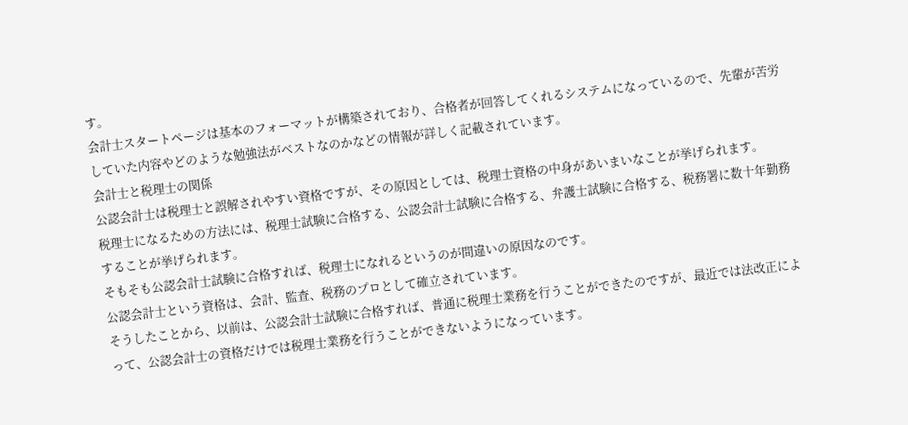す。
会計士スタートページは基本のフォーマットが構築されており、合格者が回答してくれるシステムになっているので、先輩が苦労していた内容やどのような勉強法がベストなのかなどの情報が詳しく記載されています。
会計士と税理士の関係
公認会計士は税理士と誤解されやすい資格ですが、その原因としては、税理士資格の中身があいまいなことが挙げられます。
税理士になるための方法には、税理士試験に合格する、公認会計士試験に合格する、弁護士試験に合格する、税務署に数十年勤務することが挙げられます。
そもそも公認会計士試験に合格すれば、税理士になれるというのが間違いの原因なのです。
公認会計士という資格は、会計、監査、税務のプロとして確立されています。
そうしたことから、以前は、公認会計士試験に合格すれば、普通に税理士業務を行うことができたのですが、最近では法改正によって、公認会計士の資格だけでは税理士業務を行うことができないようになっています。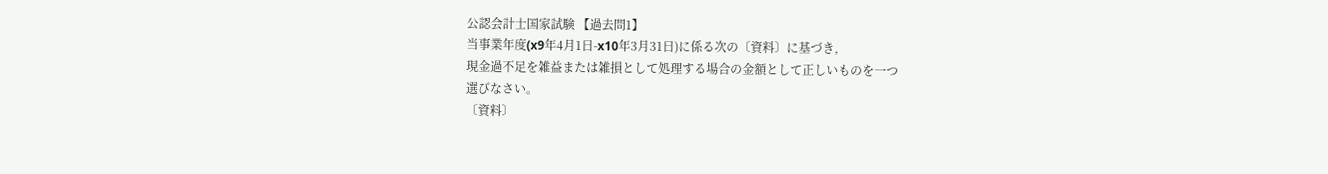公認会計士国家試験 【過去問1】
当事業年度(x9年4月1日-x10年3月31日)に係る次の〔資料〕に基づき,
現金過不足を雑益または雑損として処理する場合の金額として正しいものを一つ
選びなさい。
〔資料〕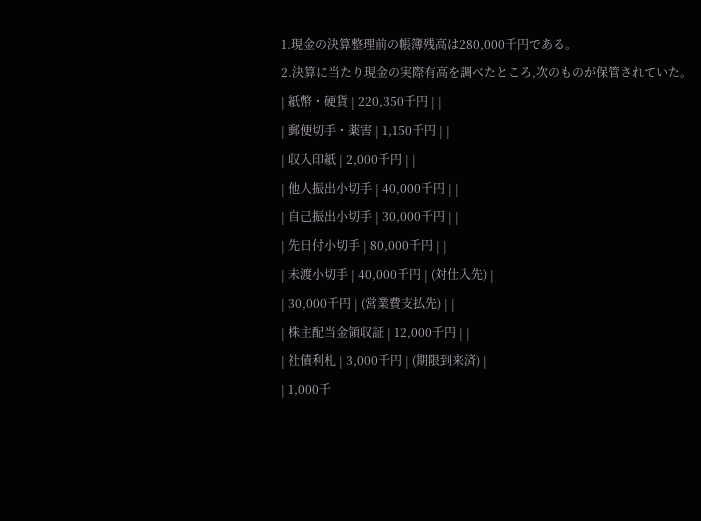1.現金の決算整理前の帳簿残高は280,000千円である。
2.決算に当たり現金の実際有高を調べたところ,次のものが保管されていた。
| 紙幣・硬貨 | 220,350千円 | |
| 郵便切手・薬害 | 1,150千円 | |
| 収入印紙 | 2,000千円 | |
| 他人振出小切手 | 40,000千円 | |
| 自己振出小切手 | 30,000千円 | |
| 先日付小切手 | 80,000千円 | |
| 未渡小切手 | 40,000千円 | (対仕入先) |
| 30,000千円 | (営業費支払先) | |
| 株主配当金領収証 | 12,000千円 | |
| 社債利札 | 3,000千円 | (期限到来済) |
| 1,000千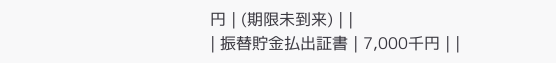円 | (期限未到来) | |
| 振替貯金払出証書 | 7,000千円 | |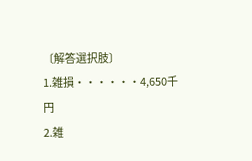〔解答選択肢〕
1.雑損・・・・・・4,650千円
2.雑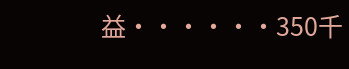益・・・・・・350千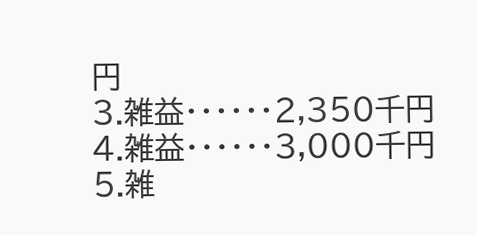円
3.雑益・・・・・・2,350千円
4.雑益・・・・・・3,000千円
5.雑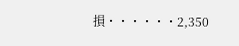損・・・・・・2,350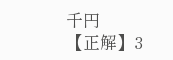千円
【正解】3